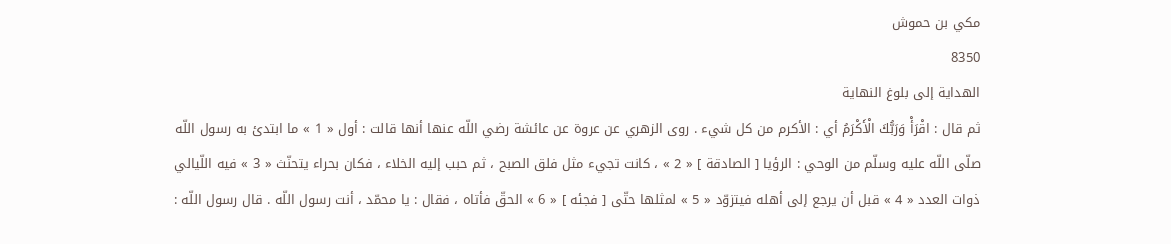مكي بن حموش
8350
الهداية إلى بلوغ النهاية
ثم قال : اقْرَأْ وَرَبُّكَ الْأَكْرَمُ أي : الأكرم من كل شيء . روى الزهري عن عروة عن عائشة رضي اللّه عنها أنها قالت : أول « 1 » ما ابتدئ به رسول اللّه صلّى اللّه عليه وسلّم من الوحي : الرؤيا [ الصادقة ] « 2 » ، كانت تجيء مثل فلق الصبح ، ثم حبب إليه الخلاء ، فكان بحراء يتحنّث « 3 » فيه اللّيالي ذوات العدد « 4 » قبل أن يرجع إلى أهله فيتزوّد « 5 » لمثلها حتّى [ فجئه ] « 6 » الحقّ فأتاه ، فقال : يا محمّد ، أنت رسول اللّه . قال رسول اللّه :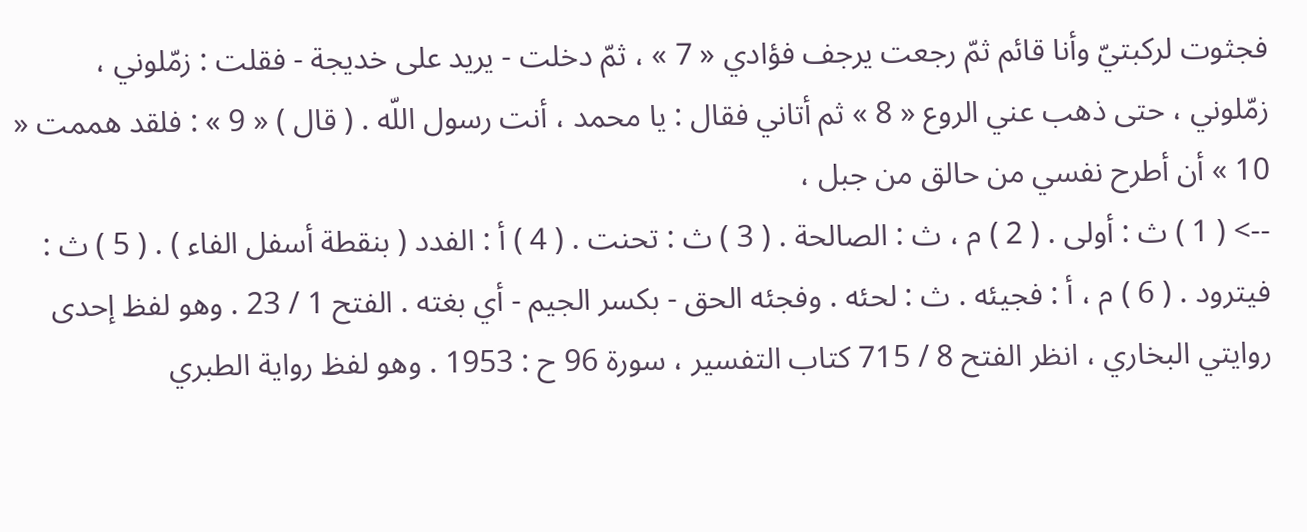فجثوت لركبتيّ وأنا قائم ثمّ رجعت يرجف فؤادي « 7 » ، ثمّ دخلت - يريد على خديجة - فقلت : زمّلوني ، زمّلوني ، حتى ذهب عني الروع « 8 » ثم أتاني فقال : يا محمد ، أنت رسول اللّه . ( قال ) « 9 » : فلقد هممت « 10 » أن أطرح نفسي من حالق من جبل ،
--> ( 1 ) ث : أولى . ( 2 ) م ، ث : الصالحة . ( 3 ) ث : تحنت . ( 4 ) أ : الفدد ( بنقطة أسفل الفاء ) . ( 5 ) ث : فيترود . ( 6 ) م ، أ : فجيئه . ث : لحئه . وفجئه الحق - بكسر الجيم - أي بغته . الفتح 1 / 23 . وهو لفظ إحدى روايتي البخاري ، انظر الفتح 8 / 715 كتاب التفسير ، سورة 96 ح : 1953 . وهو لفظ رواية الطبري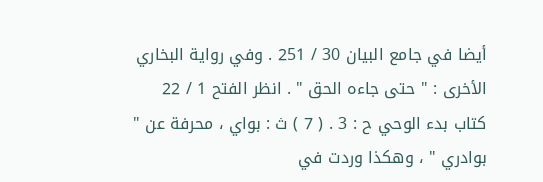أيضا في جامع البيان 30 / 251 . وفي رواية البخاري الأخرى : " حتى جاءه الحق " . انظر الفتح 1 / 22 كتاب بدء الوحي ح : 3 . ( 7 ) ث : بواي ، محرفة عن " بوادري " ، وهكذا وردت في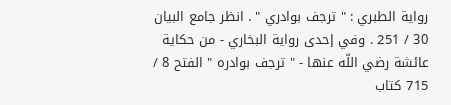رواية الطبري : " ترجف بوادري " . انظر جامع البيان 30 / 251 . وفي إحدى رواية البخاري - من حكاية عائشة رضي اللّه عنها - " ترجف بوادره " الفتح 8 / 715 كتاب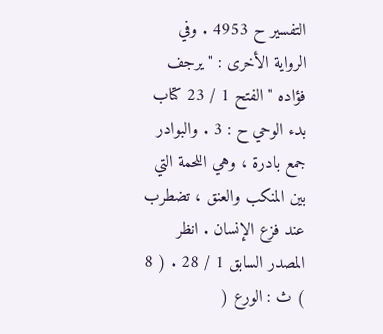التفسير ح 4953 . وفي الرواية الأخرى : " يرجف فؤاده " الفتح 1 / 23 كتاب بدء الوحي ح : 3 . والبوادر جمع بادرة ، وهي اللحمة التي بين المنكب والعنق ، تضطرب عند فزع الإنسان . انظر المصدر السابق 1 / 28 . ( 8 ) ث : الورع (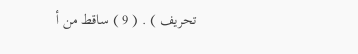تحريف ) . ( 9 ) ساقط من أ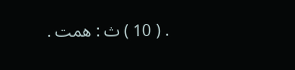. ( 10 ) ث : همت .